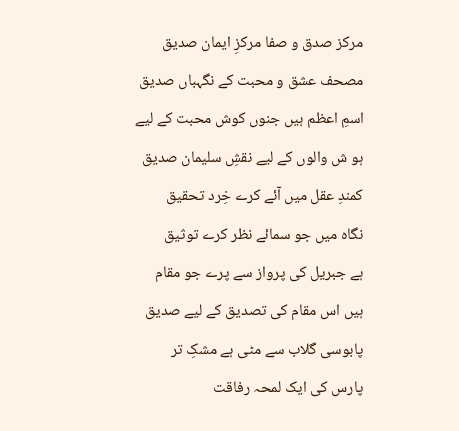مرکز صدق و صفا مرکزِ ایمان صدیق
مصحف عشق و محبت کے نگہباں صدیق
اسمِ اعظم ہیں جنوں کوش محبت کے لیے
ہو ش والوں کے لیے نقشِ سلیمان صدیق
کمندِ عقل میں آئے کرے خِرد تحقیق
نگاہ میں جو سمائے نظر کرے توثیق
ہے جبریل کی پرواز سے پرے جو مقام
ہیں اس مقام کی تصدیق کے لیے صدیق
پابوسی گلاب سے مٹی ہے مشکِ تر
پارس کی ایک لمحہ رفاقت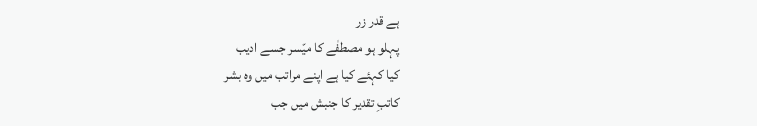ہے قدر زر
پہلو ہو مصطفٰے کا میّسر جسے ادیب
کیا کہئے کیا ہے اپنے مراتب میں وہ بشر
کاتبِ تقدیر کا جنبش میں جب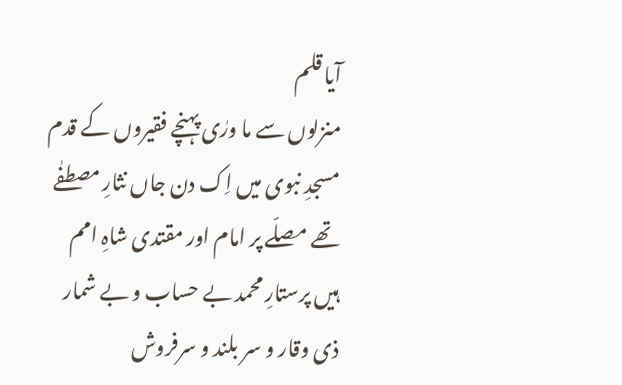آیا قلم
منزلوں سے ما ورٰی پہنچے فقیروں کے قدم
مسجدِ نبوی میں اِک دن جاں نثارِ مصطفٰے
تھے مصلّے پر امام اور مقتدی شاہِ امم
ہیں پرستارِ محمد بے حساب و بے شمار
ذی وقار و سر بلند و سرفروش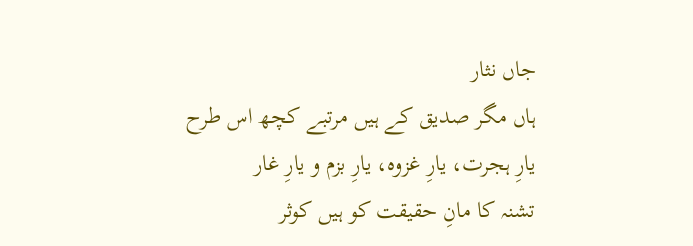جاں نثار
ہاں مگر صدیق کے ہیں مرتبے کچھ اس طرح
یارِ ہجرت، یارِ غزوہ، یارِ بزم و یارِ غار
تشنہ کا مانِ حقیقت کو ہیں کوثر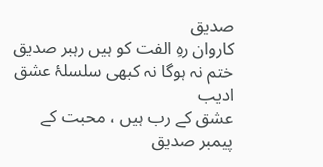صدیق
کاروان رہِ الفت کو ہیں رہبر صدیق
ختم نہ ہوگا نہ کبھی سلسلۂ عشق ادیب
عشق کے رب ہیں ، محبت کے پیمبر صدیق